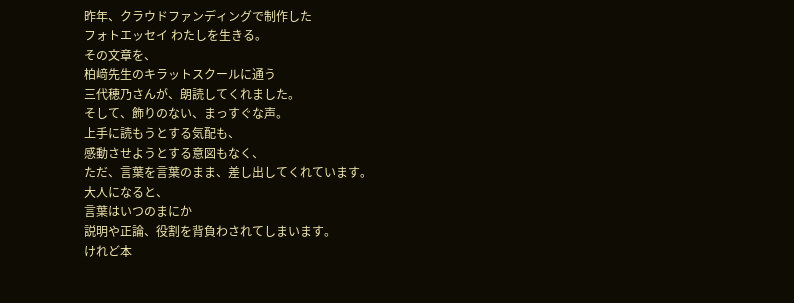昨年、クラウドファンディングで制作した
フォトエッセイ わたしを生きる。
その文章を、
柏﨑先生のキラットスクールに通う
三代穂乃さんが、朗読してくれました。
そして、飾りのない、まっすぐな声。
上手に読もうとする気配も、
感動させようとする意図もなく、
ただ、言葉を言葉のまま、差し出してくれています。
大人になると、
言葉はいつのまにか
説明や正論、役割を背負わされてしまいます。
けれど本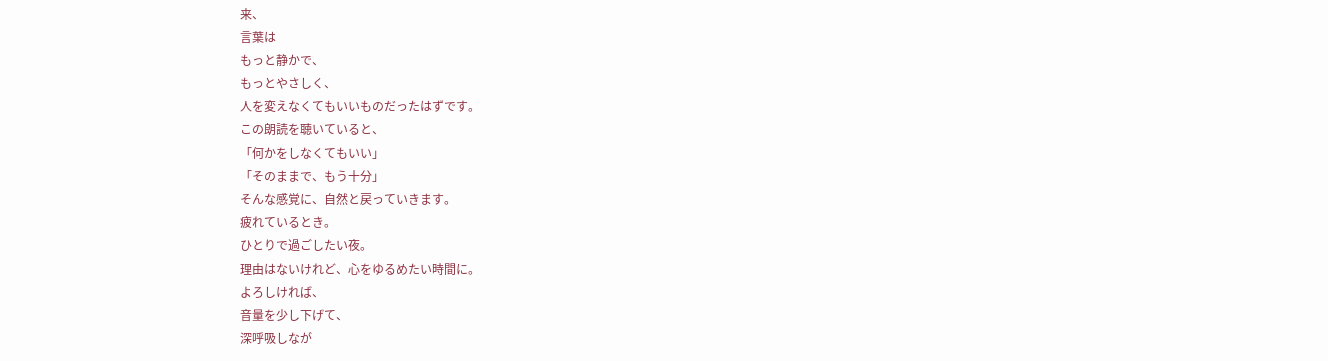来、
言葉は
もっと静かで、
もっとやさしく、
人を変えなくてもいいものだったはずです。
この朗読を聴いていると、
「何かをしなくてもいい」
「そのままで、もう十分」
そんな感覚に、自然と戻っていきます。
疲れているとき。
ひとりで過ごしたい夜。
理由はないけれど、心をゆるめたい時間に。
よろしければ、
音量を少し下げて、
深呼吸しなが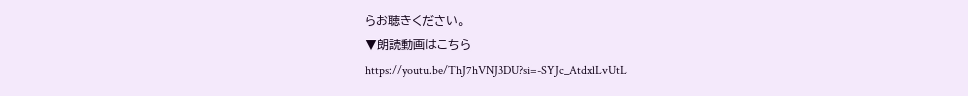らお聴きください。
▼朗読動画はこちら
https://youtu.be/ThJ7hVNJ3DU?si=-SYJc_AtdxlLvUtL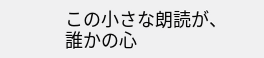この小さな朗読が、
誰かの心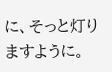に、そっと灯りますように。